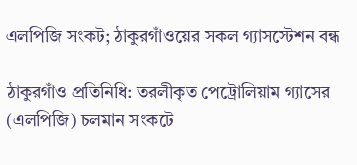এলপিজি সংকট; ঠাকুরগাঁওয়ের সকল গ্যাসস্টেশন বন্ধ

ঠাকুরগাঁও প্রতিনিধি: তরলীকৃত পেট্রোলিয়াম গ‍্যাসের (এলপিজি) চলমান সংকটে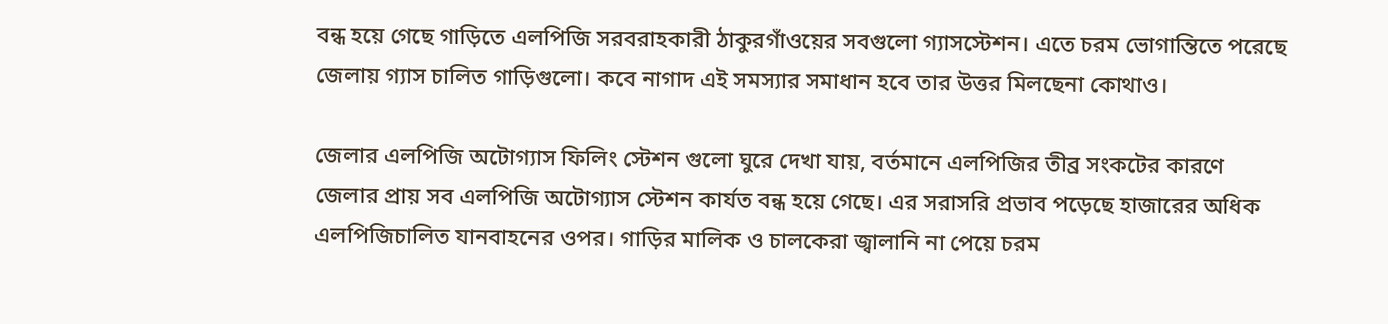বন্ধ হয়ে গেছে গাড়িতে এলপিজি সরবরাহকারী ঠাকুরগাঁওয়ের সবগুলো গ‍্যাসস্টেশন। এতে চরম ভোগান্তিতে পরেছে জেলায় গ্যাস চালিত গাড়িগুলো। কবে নাগাদ এই সমস্যার সমাধান হবে তার উত্তর মিলছেনা কোথাও।

জেলার এলপিজি অটোগ্যাস ফিলিং স্টেশন গুলো ঘুরে দেখা যায়, বর্তমানে এলপিজির তীব্র সংকটের কারণে জেলার প্রায় সব এলপিজি অটোগ্যাস স্টেশন কার্যত বন্ধ হয়ে গেছে। এর সরাসরি প্রভাব পড়েছে হাজারের অধিক এলপিজিচালিত যানবাহনের ওপর। গাড়ির মালিক ও চালকেরা জ্বালানি না পেয়ে চরম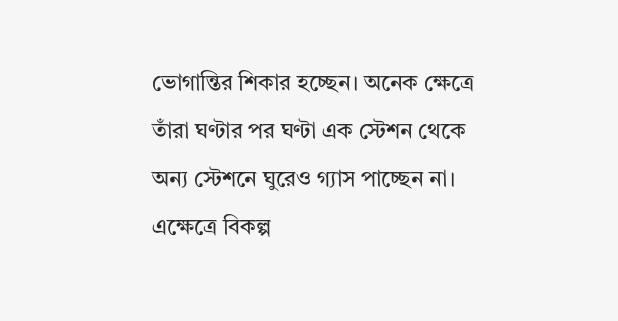ভোগান্তির শিকার হচ্ছেন। অনেক ক্ষেত্রে তাঁরা ঘণ্টার পর ঘণ্টা এক স্টেশন থেকে অন্য স্টেশনে ঘুরেও গ্যাস পাচ্ছেন না। এক্ষেত্রে বিকল্প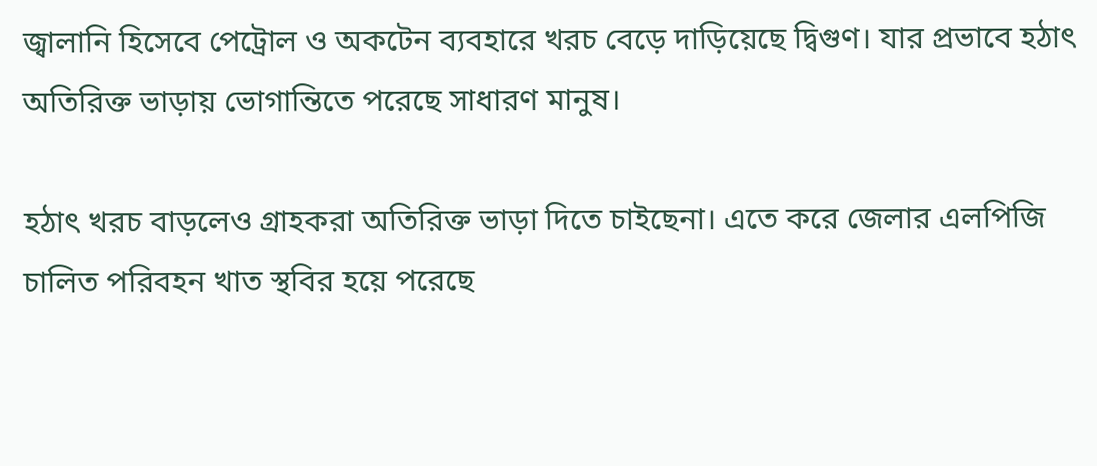জ্বালানি হিসেবে পেট্রোল ও অকটেন ব্যবহারে খরচ বেড়ে দাড়িয়েছে দ্বিগুণ। যার প্রভাবে হঠাৎ অতিরিক্ত ভাড়ায় ভোগান্তিতে পরেছে সাধারণ মানুষ।

হঠাৎ খরচ বাড়লেও গ্রাহকরা অতিরিক্ত ভাড়া দিতে চাইছেনা। এতে করে জেলার এলপিজি চালিত পরিবহন খাত স্থবির হয়ে পরেছে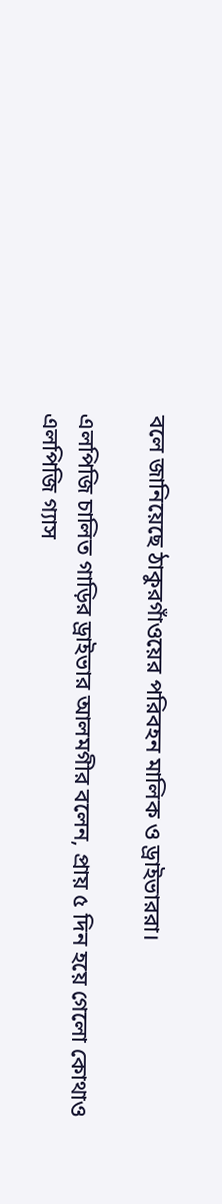বলে জানিয়েছে ঠাকুরগাঁওয়ের পরিবহন মালিক ও ড্রাইভাররা।

এলপিজি চালিত গাড়ির ড্রাইভার আলমগীর বলেন, প্রায় ৫ দিন হয়ে গেলো কোথাও এলপিজি গ্যাস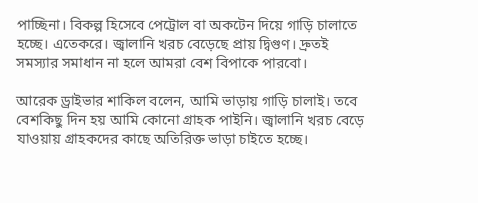পাচ্ছিনা। বিকল্প হিসেবে পেট্রোল বা অকটেন দিয়ে গাড়ি চালাতে হচ্ছে। এতেকরে। জ্বালানি খরচ বেড়েছে প্রায় দ্বিগুণ। দ্রুতই সমস্যার সমাধান না হলে আমরা বেশ বিপাকে পারবো।

আরেক ড্রাইভার শাকিল বলেন, আমি ভাড়ায় গাড়ি চালাই। তবে বেশকিছু দিন হয় আমি কোনো গ্রাহক পাইনি। জ্বালানি খরচ বেড়ে যাওয়ায় গ্রাহকদের কাছে অতিরিক্ত ভাড়া চাইতে হচ্ছে।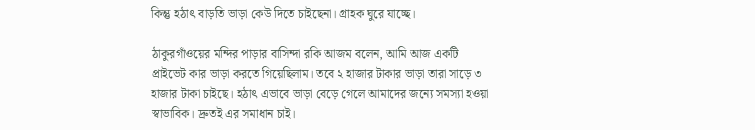কিন্তু হঠাৎ বাড়তি ভাড়া কেউ দিতে চাইছেনা। গ্রাহক ঘুরে যাচ্ছে।

ঠাকুরগাঁওয়ের মন্দির পাড়ার বাসিন্দা রকি আজম বলেন, আমি আজ একটি প্রাইভেট কার ভাড়া করতে গিয়েছিলাম। তবে ২ হাজার টাকার ভাড়া তারা সাড়ে ৩ হাজার টাকা চাইছে। হঠাৎ এভাবে ভাড়া বেড়ে গেলে আমাদের জন্যে সমস্যা হওয়া স্বাভাবিক। দ্রুতই এর সমাধান চাই।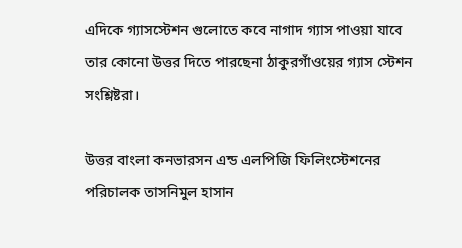এদিকে গ্যাসস্টেশন গুলোতে কবে নাগাদ গ্যাস পাওয়া যাবে তার কোনো উত্তর দিতে পারছেনা ঠাকুরগাঁওয়ের গ্যাস স্টেশন সংশ্লিষ্টরা।

উত্তর বাংলা কনভারসন এন্ড এলপিজি ফিলিংস্টেশনের পরিচালক তাসনিমুল হাসান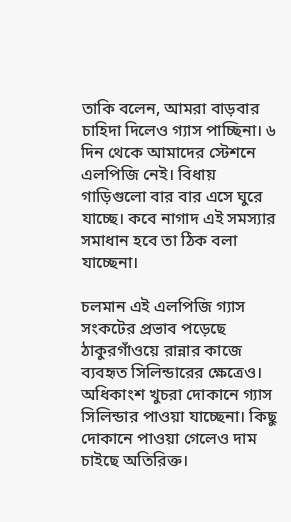তাকি বলেন, আমরা বাড়বার চাহিদা দিলেও গ্যাস পাচ্ছিনা। ৬ দিন থেকে আমাদের স্টেশনে এলপিজি নেই। বিধায় গাড়িগুলো বার বার এসে ঘুরে যাচ্ছে। কবে নাগাদ এই সমস্যার সমাধান হবে তা ঠিক বলা যাচ্ছেনা।

চলমান এই এলপিজি গ্যাস সংকটের প্রভাব পড়েছে ঠাকুরগাঁওয়ে রান্নার কাজে ব্যবহৃত সিলিন্ডারের ক্ষেত্রেও। অধিকাংশ খুচরা দোকানে গ্যাস সিলিন্ডার পাওয়া যাচ্ছেনা। কিছু দোকানে পাওয়া গেলেও দাম চাইছে অতিরিক্ত।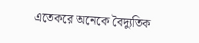এতেকরে অনেকে বৈদ্যুতিক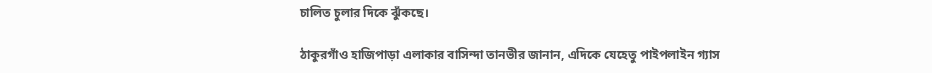চালিত চুলার দিকে ঝুঁকছে।

ঠাকুরগাঁও হাজিপাড়া এলাকার বাসিন্দা তানভীর জানান, এদিকে যেহেতু পাইপলাইন গ্যাস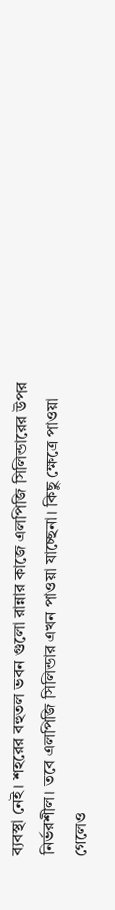ব্যবস্থা নেই। শহরের বহুতল ভবন গুলো রান্নার কাজে এলপিজি সিলিন্ডারের উপর নির্ভরশীল। তবে এলপিজি সিলিন্ডার এখন পাওয়া যাচ্ছেনা। কিছু ক্ষেত্রে পাওয়া গেলেও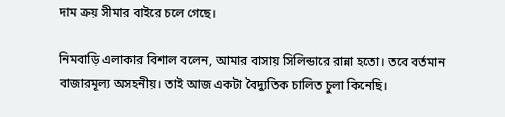দাম ক্রয় সীমার বাইরে চলে গেছে।

নিমবাড়ি এলাকার বিশাল বলেন, আমার বাসায় সিলিন্ডারে রান্না হতো। তবে বর্তমান বাজারমূল্য অসহনীয়। তাই আজ একটা বৈদ্যুতিক চালিত চুলা কিনেছি।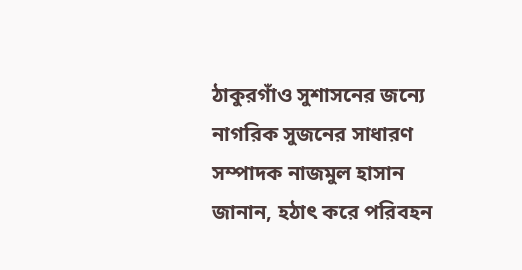ঠাকুরগাঁও সুশাসনের জন্যে নাগরিক সুজনের সাধারণ সম্পাদক নাজমুল হাসান জানান, হঠাৎ করে পরিবহন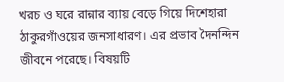খরচ ও ঘরে রান্নার ব্যায় বেড়ে গিয়ে দিশেহারা ঠাকুরগাঁওয়ের জনসাধারণ। এর প্রভাব দৈনন্দিন জীবনে পরেছে। বিষয়টি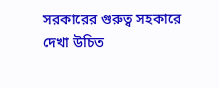সরকারের গুরুত্ব সহকারে দেখা উচিত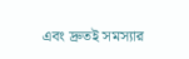এবং দ্রুতই সমস্যার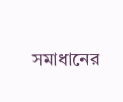সমাধানের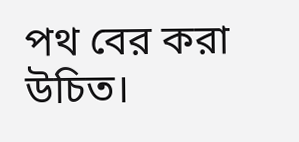পথ বের করা উচিত।